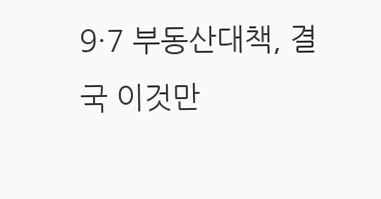9·7 부동산대책, 결국 이것만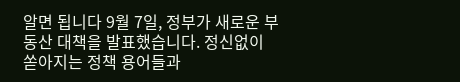알면 됩니다 9월 7일, 정부가 새로운 부동산 대책을 발표했습니다. 정신없이 쏟아지는 정책 용어들과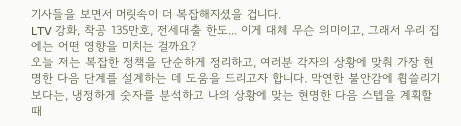기사들을 보면서 머릿속이 더 복잡해지셨을 겁니다.
LTV 강화, 착공 135만호, 전세대출 한도... 이게 대체 무슨 의미이고, 그래서 우리 집에는 어떤 영향을 미치는 걸까요?
오늘 저는 복잡한 정책을 단순하게 정리하고, 여러분 각자의 상황에 맞춰 가장 현명한 다음 단계를 설계하는 데 도움을 드리고자 합니다. 막연한 불안감에 휩쓸리기보다는, 냉정하게 숫자를 분석하고 나의 상황에 맞는 현명한 다음 스텝을 계획할 때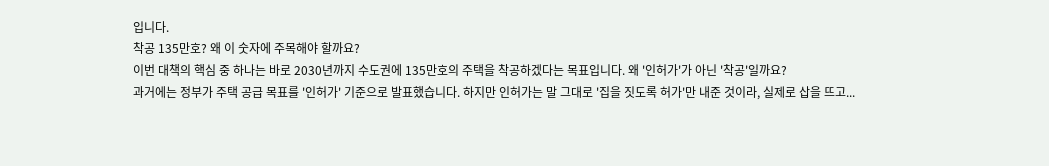입니다.
착공 135만호? 왜 이 숫자에 주목해야 할까요?
이번 대책의 핵심 중 하나는 바로 2030년까지 수도권에 135만호의 주택을 착공하겠다는 목표입니다. 왜 '인허가'가 아닌 '착공'일까요?
과거에는 정부가 주택 공급 목표를 '인허가' 기준으로 발표했습니다. 하지만 인허가는 말 그대로 '집을 짓도록 허가'만 내준 것이라, 실제로 삽을 뜨고...